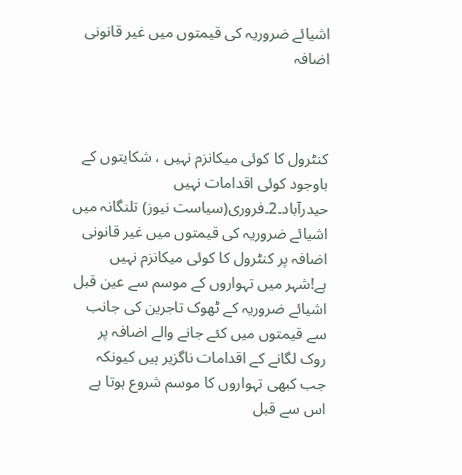اشیائے ضروریہ کی قیمتوں میں غیر قانونی اضافہ



کنٹرول کا کوئی میکانزم نہیں ، شکایتوں کے باوجود کوئی اقدامات نہیں
حیدرآباد۔2۔فروری(سیاست نیوز) تلنگانہ میں اشیائے ضروریہ کی قیمتوں میں غیر قانونی اضافہ پر کنٹرول کا کوئی میکانزم نہیں ہے!شہر میں تہواروں کے موسم سے عین قبل اشیائے ضروریہ کے ٹھوک تاجرین کی جانب سے قیمتوں میں کئے جانے والے اضافہ پر روک لگانے کے اقدامات ناگزیر ہیں کیونکہ جب کبھی تہواروں کا موسم شروع ہوتا ہے اس سے قبل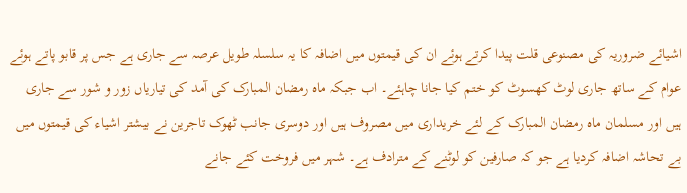اشیائے ضروریہ کی مصنوعی قلت پیدا کرتے ہوئے ان کی قیمتوں میں اضافہ کا یہ سلسلہ طویل عرصہ سے جاری ہے جس پر قابو پاتے ہوئے عوام کے ساتھ جاری لوٹ کھسوٹ کو ختم کیا جانا چاہئے۔ اب جبکہ ماہ رمضان المبارک کی آمد کی تیاریاں زور و شور سے جاری ہیں اور مسلمان ماہ رمضان المبارک کے لئے خریداری میں مصروف ہیں اور دوسری جانب ٹھوک تاجرین نے بیشتر اشیاء کی قیمتوں میں بے تحاشہ اضافہ کردیا ہے جو کہ صارفین کو لوٹنے کے مترادف ہے۔ شہر میں فروخت کئے جانے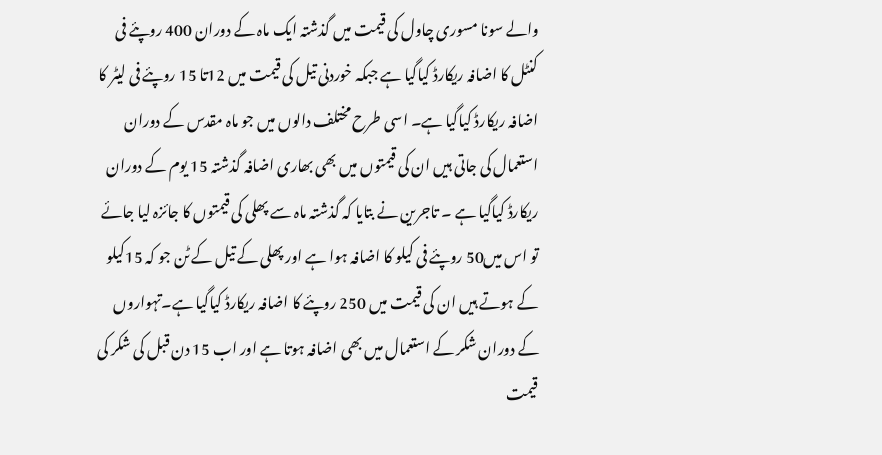والے سونا مسوری چاول کی قیمت میں گذشتہ ایک ماہ کے دوران 400 روپئے فی کنٹل کا اضافہ ریکارڈ کیاگیا ہے جبکہ خوردنی تیل کی قیمت میں 12تا 15 روپئے فی لیٹر کا اضافہ ریکارڈ کیاگیا ہے۔ اسی طرح مختلف دالوں میں جو ماہ مقدس کے دوران استعمال کی جاتی ہیں ان کی قیمتوں میں بھی بھاری اضافہ گذشتہ 15 یوم کے دوران ریکارڈ کیاگیا ہے ۔ تاجرین نے بتایا کہ گذشتہ ماہ سے پھلی کی قیمتوں کا جائزہ لیا جائے تو اس میں50 روپئے فی کیلو کا اضافہ ہوا ہے اور پھلی کے تیل کے ٹن جو کہ 15کیلو کے ہوتے ہیں ان کی قیمت میں 250 روپئے کا اضافہ ریکارڈ کیاگیا ہے۔تہواروں کے دوران شکر کے استعمال میں بھی اضافہ ہوتا ہے اور اب 15 دن قبل کی شکر کی قیمت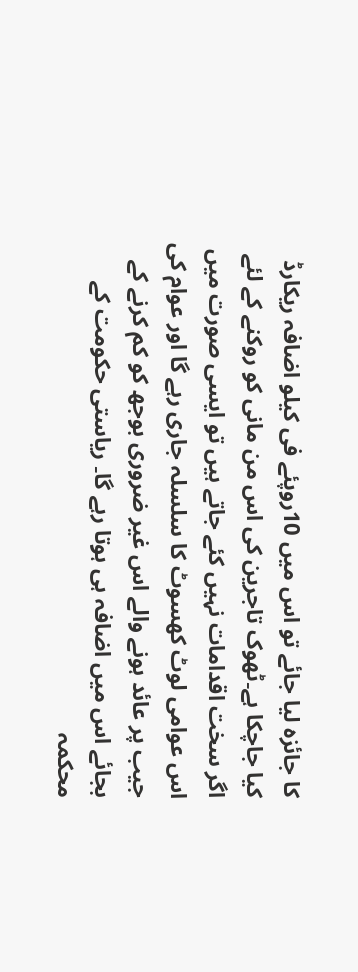کا جائزہ لیا جائے تو اس میں 10روپئے فی کیلو اضافہ ریکارڈ کیا جاچکا ہے۔ٹھوک تاجرین کی اس من مانی کو روکنے کے لئے اگر سخت اقدامات نہیں کئے جاتے ہیں تو ایسی صورت میں اس عوامی لوٹ کھسوٹ کا سلسلہ جاری رہے گا اور عوام کی جیب پر عائد ہونے والے اس غیر ضروری بوجھ کو کم کرنے کے بجائے اس میں اضافہ ہی ہوتا رہے گا۔ ریاستی حکومت کے محکمہ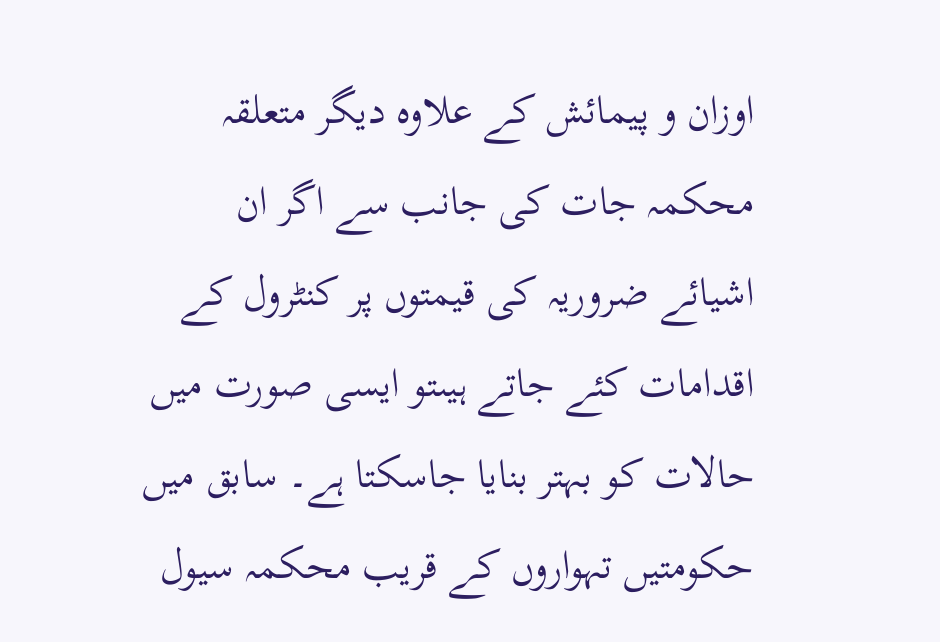اوزان و پیمائش کے علاوہ دیگر متعلقہ محکمہ جات کی جانب سے اگر ان اشیائے ضروریہ کی قیمتوں پر کنٹرول کے اقدامات کئے جاتے ہیںتو ایسی صورت میں حالات کو بہتر بنایا جاسکتا ہے۔ سابق میں حکومتیں تہواروں کے قریب محکمہ سیول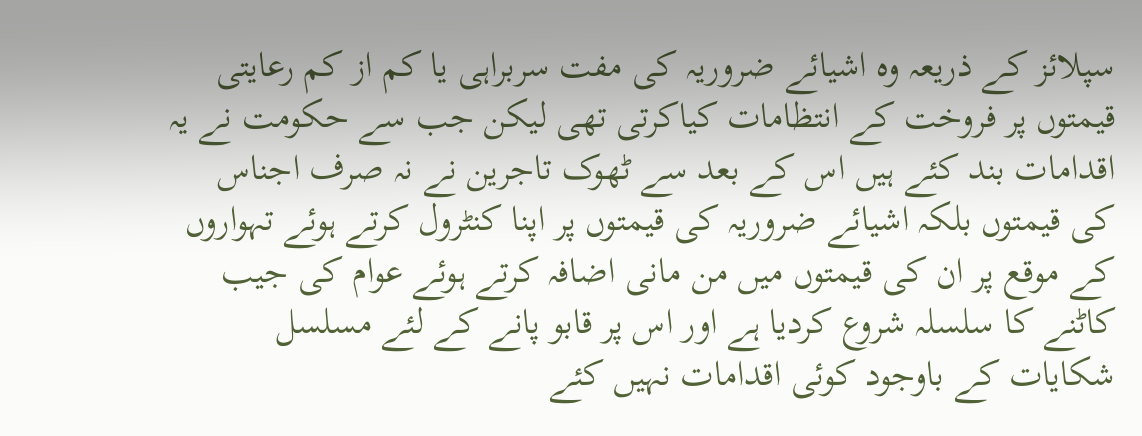سپلائز کے ذریعہ وہ اشیائے ضروریہ کی مفت سربراہی یا کم از کم رعایتی قیمتوں پر فروخت کے انتظامات کیاکرتی تھی لیکن جب سے حکومت نے یہ اقدامات بند کئے ہیں اس کے بعد سے ٹھوک تاجرین نے نہ صرف اجناس کی قیمتوں بلکہ اشیائے ضروریہ کی قیمتوں پر اپنا کنٹرول کرتے ہوئے تہواروں کے موقع پر ان کی قیمتوں میں من مانی اضافہ کرتے ہوئے عوام کی جیب کاٹنے کا سلسلہ شروع کردیا ہے اور اس پر قابو پانے کے لئے مسلسل شکایات کے باوجود کوئی اقدامات نہیں کئے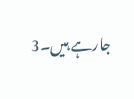جارہے ہیں۔3